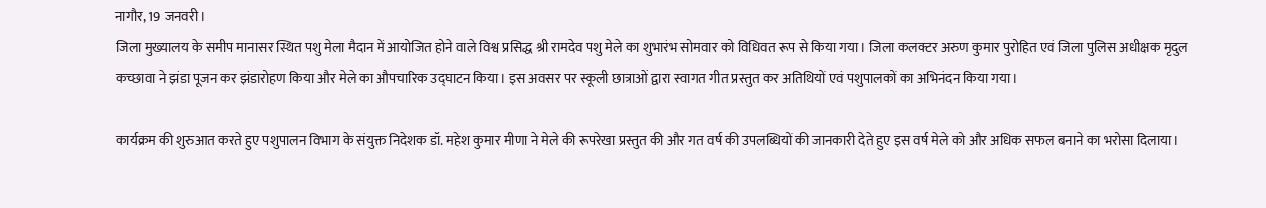नागौर, 19 जनवरी।
जिला मुख्यालय के समीप मानासर स्थित पशु मेला मैदान में आयोजित होने वाले विश्व प्रसिद्ध श्री रामदेव पशु मेले का शुभारंभ सोमवार को विधिवत रूप से किया गया। जिला कलक्टर अरुण कुमार पुरोहित एवं जिला पुलिस अधीक्षक मृदुल कच्छावा ने झंडा पूजन कर झंडारोहण किया और मेले का औपचारिक उद्घाटन किया। इस अवसर पर स्कूली छात्राओं द्वारा स्वागत गीत प्रस्तुत कर अतिथियों एवं पशुपालकों का अभिनंदन किया गया।

कार्यक्रम की शुरुआत करते हुए पशुपालन विभाग के संयुक्त निदेशक डॉ. महेश कुमार मीणा ने मेले की रूपरेखा प्रस्तुत की और गत वर्ष की उपलब्धियों की जानकारी देते हुए इस वर्ष मेले को और अधिक सफल बनाने का भरोसा दिलाया।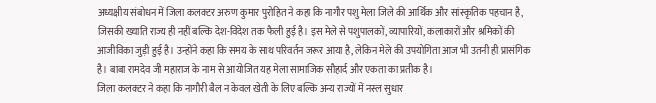अध्यक्षीय संबोधन में जिला कलक्टर अरुण कुमार पुरोहित ने कहा कि नागौर पशु मेला जिले की आर्थिक और सांस्कृतिक पहचान है, जिसकी ख्याति राज्य ही नहीं बल्कि देश-विदेश तक फैली हुई है। इस मेले से पशुपालकों, व्यापारियों, कलाकारों और श्रमिकों की आजीविका जुड़ी हुई है। उन्होंने कहा कि समय के साथ परिवर्तन जरूर आया है, लेकिन मेले की उपयोगिता आज भी उतनी ही प्रासंगिक है। बाबा रामदेव जी महाराज के नाम से आयोजित यह मेला सामाजिक सौहार्द और एकता का प्रतीक है।
जिला कलक्टर ने कहा कि नागौरी बैल न केवल खेती के लिए बल्कि अन्य राज्यों में नस्ल सुधार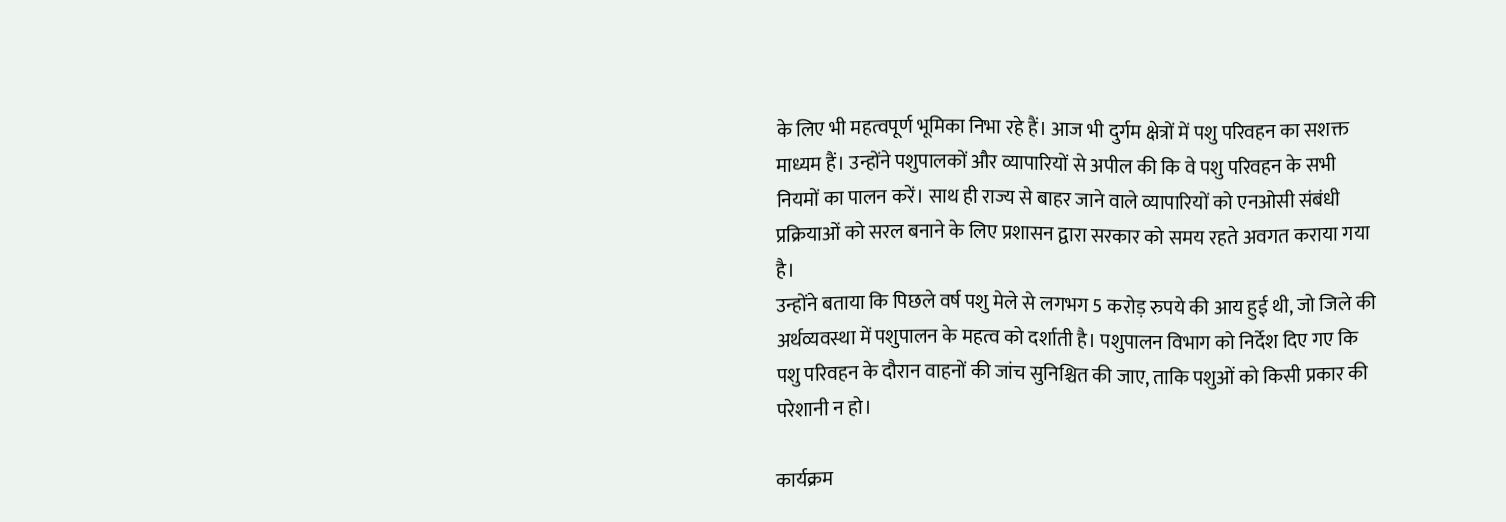के लिए भी महत्वपूर्ण भूमिका निभा रहे हैं। आज भी दुर्गम क्षेत्रों में पशु परिवहन का सशक्त माध्यम हैं। उन्होंने पशुपालकों और व्यापारियों से अपील की कि वे पशु परिवहन के सभी नियमों का पालन करें। साथ ही राज्य से बाहर जाने वाले व्यापारियों को एनओसी संबंधी प्रक्रियाओं को सरल बनाने के लिए प्रशासन द्वारा सरकार को समय रहते अवगत कराया गया है।
उन्होंने बताया कि पिछले वर्ष पशु मेले से लगभग 5 करोड़ रुपये की आय हुई थी, जो जिले की अर्थव्यवस्था में पशुपालन के महत्व को दर्शाती है। पशुपालन विभाग को निर्देश दिए गए कि पशु परिवहन के दौरान वाहनों की जांच सुनिश्चित की जाए, ताकि पशुओं को किसी प्रकार की परेशानी न हो।

कार्यक्रम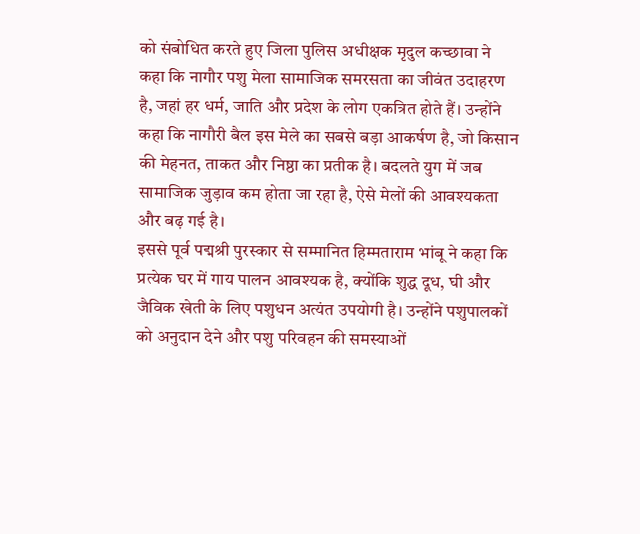को संबोधित करते हुए जिला पुलिस अधीक्षक मृदुल कच्छावा ने कहा कि नागौर पशु मेला सामाजिक समरसता का जीवंत उदाहरण है, जहां हर धर्म, जाति और प्रदेश के लोग एकत्रित होते हैं। उन्होंने कहा कि नागौरी बैल इस मेले का सबसे बड़ा आकर्षण है, जो किसान की मेहनत, ताकत और निष्ठा का प्रतीक है। बदलते युग में जब सामाजिक जुड़ाव कम होता जा रहा है, ऐसे मेलों की आवश्यकता और बढ़ गई है।
इससे पूर्व पद्मश्री पुरस्कार से सम्मानित हिम्मताराम भांबू ने कहा कि प्रत्येक घर में गाय पालन आवश्यक है, क्योंकि शुद्ध दूध, घी और जैविक खेती के लिए पशुधन अत्यंत उपयोगी है। उन्होंने पशुपालकों को अनुदान देने और पशु परिवहन की समस्याओं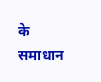के समाधान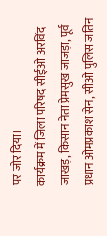पर जोर दिया।
कार्यक्रम में जिला परिषद सीईओ अरविंद जाखड़, किसान नेता प्रेमसुख जाजड़ा, पूर्व प्रधान ओमप्रकाश सेन, सीओ पुलिस जतिन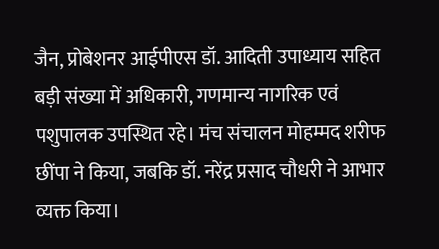जैन, प्रोबेशनर आईपीएस डॉ. आदिती उपाध्याय सहित बड़ी संख्या में अधिकारी, गणमान्य नागरिक एवं पशुपालक उपस्थित रहे। मंच संचालन मोहम्मद शरीफ छींपा ने किया, जबकि डॉ. नरेंद्र प्रसाद चौधरी ने आभार व्यक्त किया।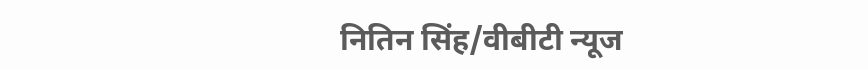नितिन सिंह/वीबीटी न्यूज